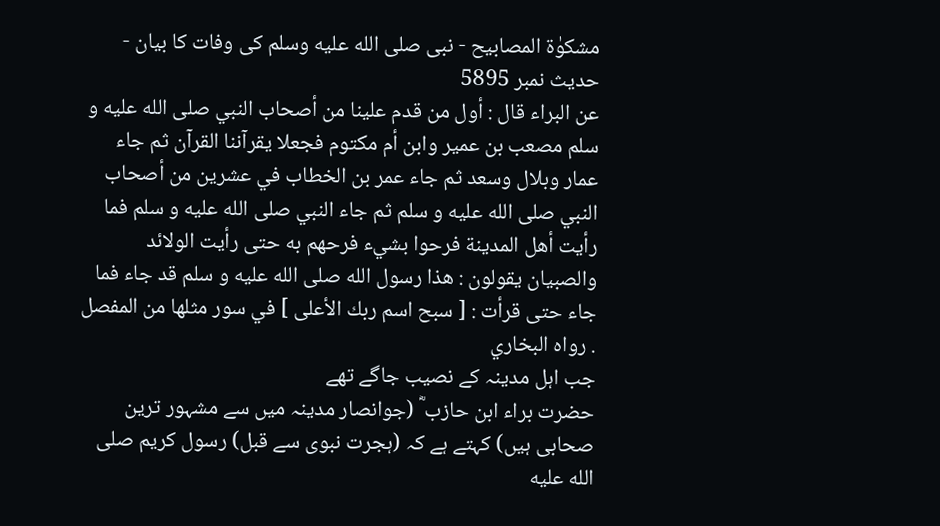مشکوٰۃ المصابیح - نبی صلى الله عليه وسلم کی وفات کا بیان - حدیث نمبر 5895
عن البراء قال : أول من قدم علينا من أصحاب النبي صلى الله عليه و سلم مصعب بن عمير وابن أم مكتوم فجعلا يقرآننا القرآن ثم جاء عمار وبلال وسعد ثم جاء عمر بن الخطاب في عشرين من أصحاب النبي صلى الله عليه و سلم ثم جاء النبي صلى الله عليه و سلم فما رأيت أهل المدينة فرحوا بشيء فرحهم به حتى رأيت الولائد والصبيان يقولون : هذا رسول الله صلى الله عليه و سلم قد جاء فما جاء حتى قرأت : [ سبح اسم ربك الأعلى ] في سور مثلها من المفصل . رواه البخاري
جب اہل مدینہ کے نصیب جاگے تھے
حضرت براء ابن حازب ؓ (جوانصار مدینہ میں سے مشہور ترین صحابی ہیں) کہتے ہے کہ (ہجرت نبوی سے قبل) رسول کریم صلى الله عليه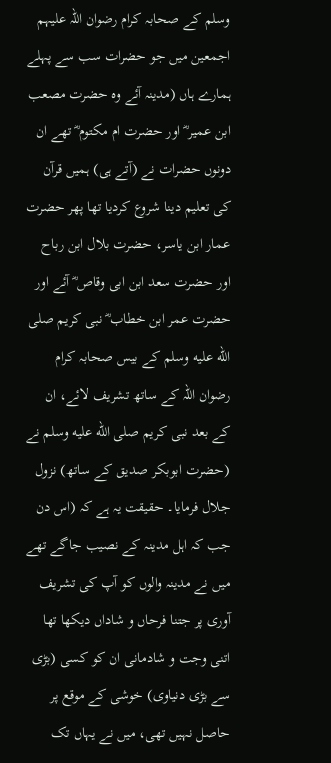وسلم کے صحابہ کرام رضوان اللہ علیہم اجمعین میں جو حضرات سب سے پہلے ہمارے ہاں (مدینہ آئے وہ حضرت مصعب ابن عمیر ؓ اور حضرت ام مکتوم ؓ تھے ان دونوں حضرات نے (آتے ہی) ہمیں قرآن کی تعلیم دینا شروع کردیا تھا پھر حضرت عمار ابن یاسر، حضرت بلال ابن رباح اور حضرت سعد ابن ابی وقاص ؓ آئے اور حضرت عمر ابن خطاب ؓ نبی کریم صلى الله عليه وسلم کے بیس صحابہ کرام رضوان اللہ کے ساتھ تشریف لائے، ان کے بعد نبی کریم صلى الله عليه وسلم نے (حضرت ابوبکر صدیق کے ساتھ) نزول جلال فرمایا۔ حقیقت یہ ہے کہ (اس دن جب کہ اہل مدینہ کے نصیب جاگے تھے میں نے مدینہ والوں کو آپ کی تشریف آوری پر جتنا فرحاں و شاداں دیکھا تھا اتنی وجت و شادمانی ان کو کسی (بڑی سے بڑی دنیاوی) خوشی کے موقع پر حاصل نہیں تھی، میں نے یہاں تک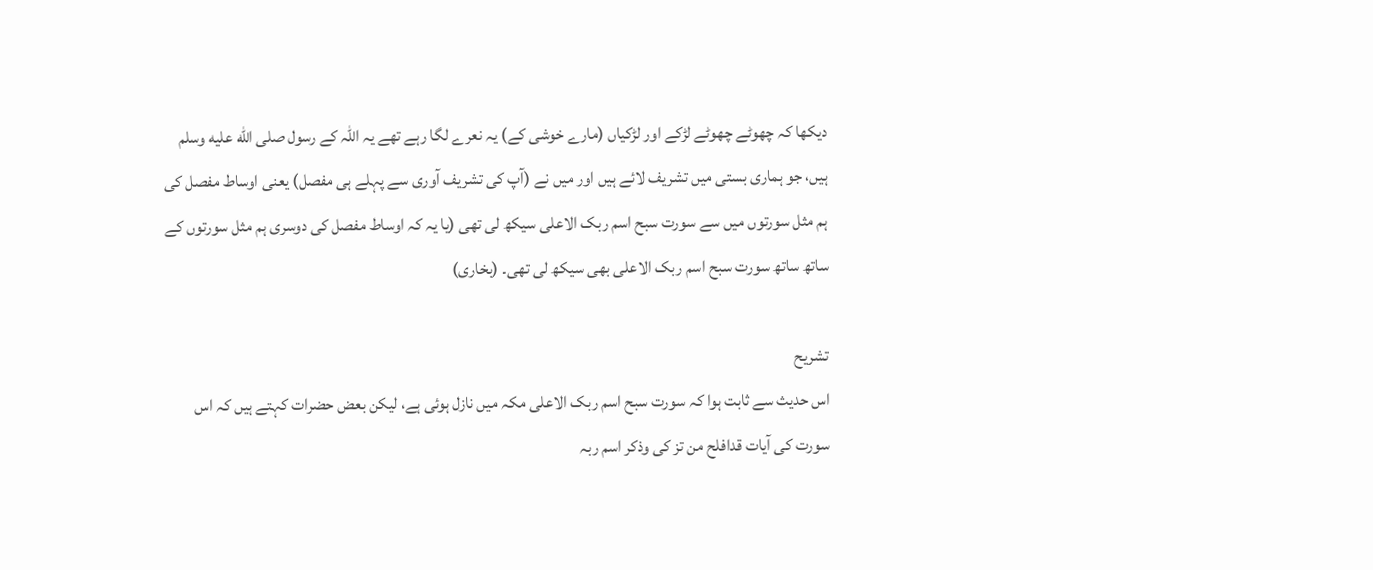دیکھا کہ چھوٹے چھوٹے لڑکے اور لڑکیاں (مارے خوشی کے) یہ نعرے لگا رہے تھے یہ اللہ کے رسول صلى الله عليه وسلم ہیں، جو ہماری بستی میں تشریف لائے ہیں اور میں نے (آپ کی تشریف آوری سے پہلے ہی مفصل) یعنی اوساط مفصل کی ہم مثل سورتوں میں سے سورت سبح اسم ربک الاعلی سیکھ لی تھی (یا یہ کہ اوساط مفصل کی دوسری ہم مثل سورتوں کے ساتھ ساتھ سورت سبح اسم ربک الاعلی بھی سیکھ لی تھی۔ (بخاری)

تشریح
اس حدیث سے ثابت ہوا کہ سورت سبح اسم ربک الاعلی مکہ میں نازل ہوئی ہے، لیکن بعض حضرات کہتے ہیں کہ اس سورت کی آیات قدافلح من تز کی وذکر اسم ربہ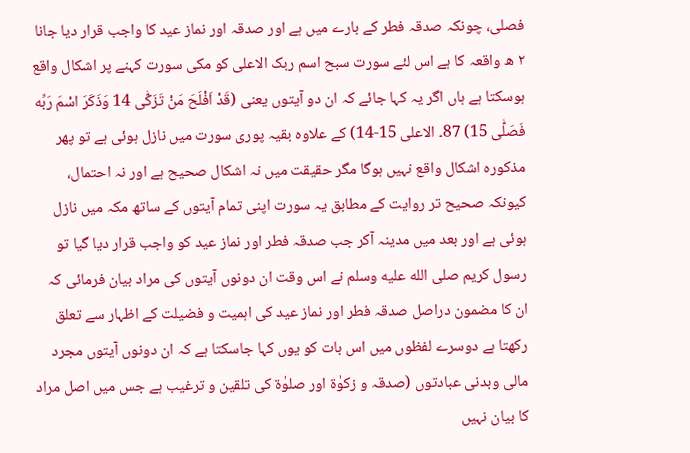فصلی، چونکہ صدقہ فطر کے بارے میں ہے اور صدقہ اور نماز عید کا واجب قرار دیا جانا ٢ ھ واقعہ کا ہے اس لئے سورت سبح اسم ربک الاعلی کو مکی سورت کہنے پر اشکال واقع ہوسکتا ہے ہاں اگر یہ کہا جائے کہ ان دو آیتوں یعنی (قَدْ اَفْلَحَ مَنْ تَزَكّٰى 14 وَذَكَرَ اسْمَ رَبِّه فَصَلّٰى 15) 87۔ الاعلی 15-14) کے علاوہ بقیہ پوری سورت میں نازل ہوئی ہے تو پھر مذکورہ اشکال واقع نہیں ہوگا مگر حقیقت میں نہ اشکال صحیح ہے اور نہ احتمال، کیونکہ صحیح تر روایت کے مطابق یہ سورت اپنی تمام آیتوں کے ساتھ مکہ میں نازل ہوئی ہے اور بعد میں مدینہ آکر جب صدقہ فطر اور نماز عید کو واجب قرار دیا گیا تو رسول کریم صلى الله عليه وسلم نے اس وقت ان دونوں آیتوں کی مراد بیان فرمائی کہ ان کا مضمون دراصل صدقہ فطر اور نماز عید کی اہمیت و فضیلت کے اظہار سے تعلق رکھتا ہے دوسرے لفظوں میں اس بات کو یوں کہا جاسکتا ہے کہ ان دونوں آیتوں مجرد مالی وبدنی عبادتوں (صدقہ و زکوٰۃ اور صلوٰۃ کی تلقین و ترغیب ہے جس میں اصل مراد کا بیان نہیں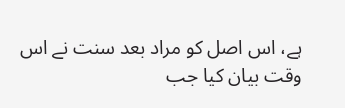ہے، اس اصل کو مراد بعد سنت نے اس وقت بیان کیا جب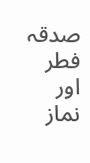صدقہ فطر اور نماز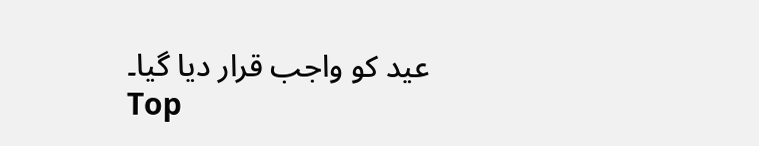عید کو واجب قرار دیا گیا۔
Top